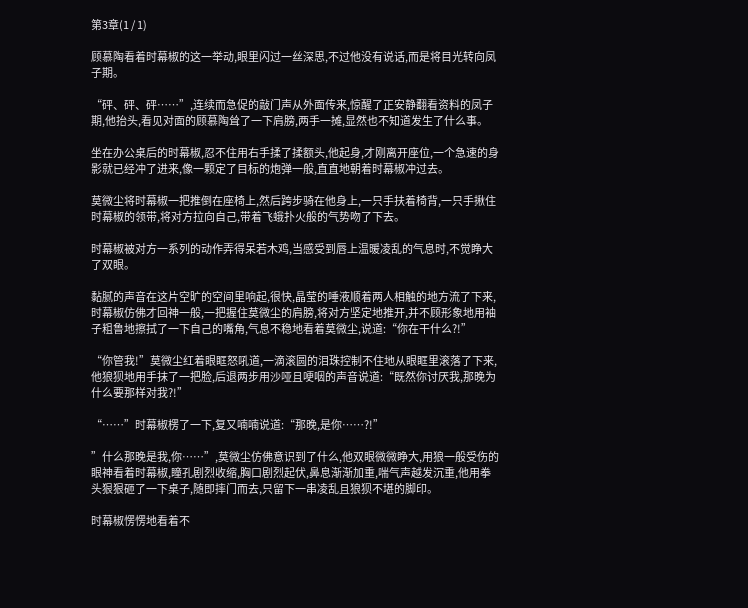第3章(1 / 1)

顾慕陶看着时幕椒的这一举动,眼里闪过一丝深思,不过他没有说话,而是将目光转向凤子期。

“砰、砰、砰……”,连续而急促的敲门声从外面传来,惊醒了正安静翻看资料的凤子期,他抬头,看见对面的顾慕陶耸了一下肩膀,两手一摊,显然也不知道发生了什么事。

坐在办公桌后的时幕椒,忍不住用右手揉了揉额头,他起身,才刚离开座位,一个急速的身影就已经冲了进来,像一颗定了目标的炮弹一般,直直地朝着时幕椒冲过去。

莫微尘将时幕椒一把推倒在座椅上,然后跨步骑在他身上,一只手扶着椅背,一只手揪住时幕椒的领带,将对方拉向自己,带着飞蛾扑火般的气势吻了下去。

时幕椒被对方一系列的动作弄得呆若木鸡,当感受到唇上温暖凌乱的气息时,不觉睁大了双眼。

黏腻的声音在这片空旷的空间里响起,很快,晶莹的唾液顺着两人相触的地方流了下来,时幕椒仿佛才回神一般,一把握住莫微尘的肩膀,将对方坚定地推开,并不顾形象地用袖子粗鲁地擦拭了一下自己的嘴角,气息不稳地看着莫微尘,说道:“你在干什么?!”

“你管我!”莫微尘红着眼眶怒吼道,一滴滚圆的泪珠控制不住地从眼眶里滚落了下来,他狼狈地用手抹了一把脸,后退两步用沙哑且哽咽的声音说道:“既然你讨厌我,那晚为什么要那样对我?!”

“……”时幕椒楞了一下,复又喃喃说道:“那晚,是你……?!”

”什么那晚是我,你……”,莫微尘仿佛意识到了什么,他双眼微微睁大,用狼一般受伤的眼神看着时幕椒,瞳孔剧烈收缩,胸口剧烈起伏,鼻息渐渐加重,喘气声越发沉重,他用拳头狠狠砸了一下桌子,随即摔门而去,只留下一串凌乱且狼狈不堪的脚印。

时幕椒愣愣地看着不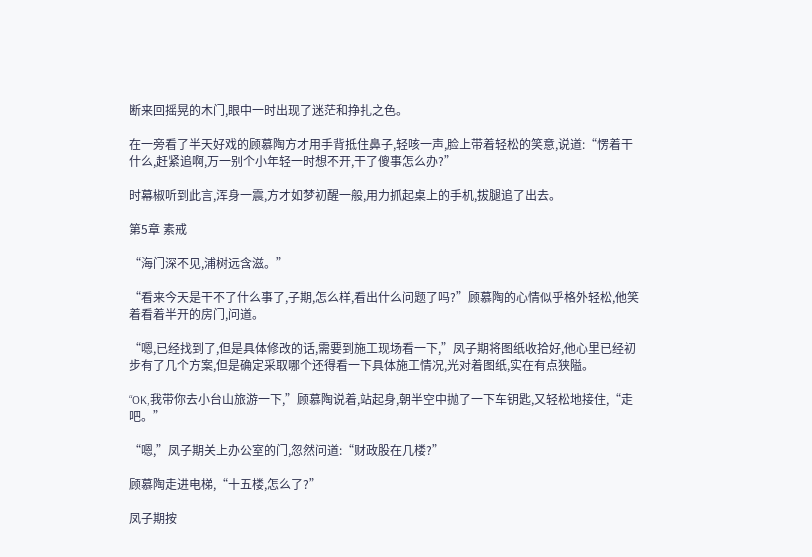断来回摇晃的木门,眼中一时出现了迷茫和挣扎之色。

在一旁看了半天好戏的顾慕陶方才用手背抵住鼻子,轻咳一声,脸上带着轻松的笑意,说道:“愣着干什么,赶紧追啊,万一别个小年轻一时想不开,干了傻事怎么办?”

时幕椒听到此言,浑身一震,方才如梦初醒一般,用力抓起桌上的手机,拔腿追了出去。

第5章 素戒

“海门深不见,浦树远含滋。”

“看来今天是干不了什么事了,子期,怎么样,看出什么问题了吗?”顾慕陶的心情似乎格外轻松,他笑着看着半开的房门,问道。

“嗯,已经找到了,但是具体修改的话,需要到施工现场看一下,”凤子期将图纸收拾好,他心里已经初步有了几个方案,但是确定采取哪个还得看一下具体施工情况,光对着图纸,实在有点狭隘。

“OK,我带你去小台山旅游一下,”顾慕陶说着,站起身,朝半空中抛了一下车钥匙,又轻松地接住,“走吧。”

“嗯,”凤子期关上办公室的门,忽然问道:“财政股在几楼?”

顾慕陶走进电梯,“十五楼,怎么了?”

凤子期按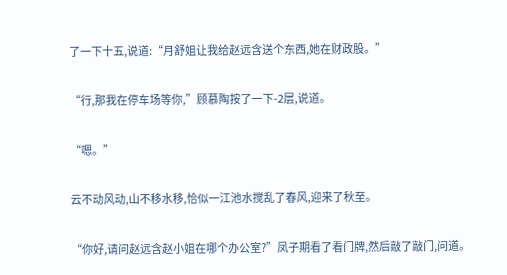了一下十五,说道:“月舒姐让我给赵远含送个东西,她在财政股。”

“行,那我在停车场等你,”顾慕陶按了一下-2层,说道。

“嗯。”

云不动风动,山不移水移,恰似一江池水搅乱了春风,迎来了秋至。

“你好,请问赵远含赵小姐在哪个办公室?”凤子期看了看门牌,然后敲了敲门,问道。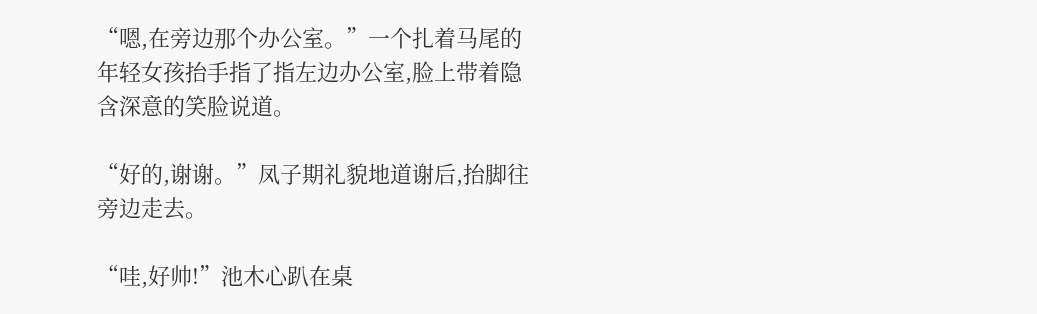“嗯,在旁边那个办公室。”一个扎着马尾的年轻女孩抬手指了指左边办公室,脸上带着隐含深意的笑脸说道。

“好的,谢谢。”凤子期礼貌地道谢后,抬脚往旁边走去。

“哇,好帅!”池木心趴在桌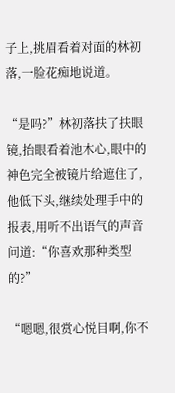子上,挑眉看着对面的林初落,一脸花痴地说道。

“是吗?”林初落扶了扶眼镜,抬眼看着池木心,眼中的神色完全被镜片给遮住了,他低下头,继续处理手中的报表,用听不出语气的声音问道:“你喜欢那种类型的?”

“嗯嗯,很赏心悦目啊,你不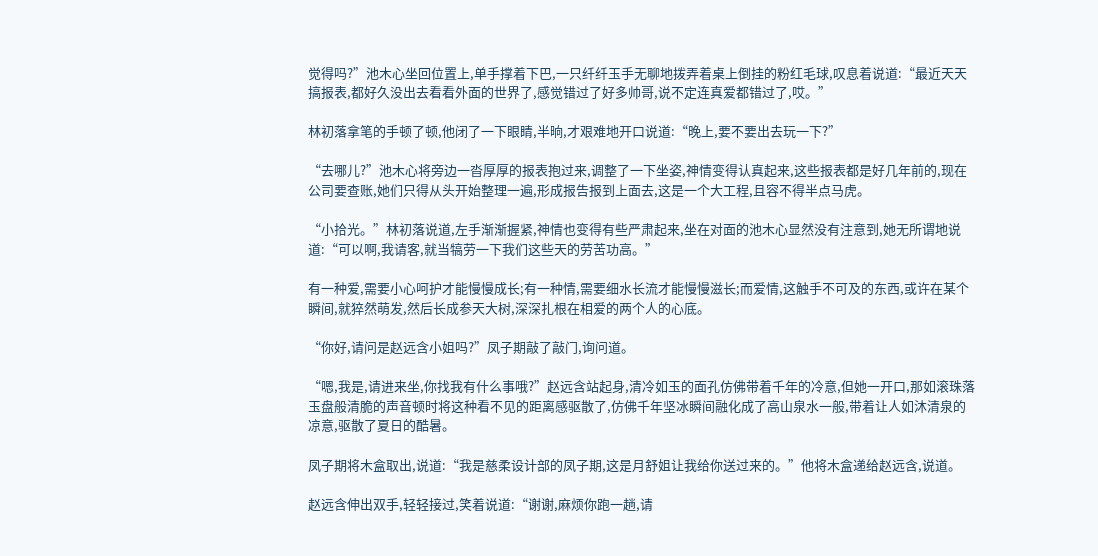觉得吗?”池木心坐回位置上,单手撑着下巴,一只纤纤玉手无聊地拨弄着桌上倒挂的粉红毛球,叹息着说道:“最近天天搞报表,都好久没出去看看外面的世界了,感觉错过了好多帅哥,说不定连真爱都错过了,哎。”

林初落拿笔的手顿了顿,他闭了一下眼睛,半晌,才艰难地开口说道:“晚上,要不要出去玩一下?”

“去哪儿?”池木心将旁边一沓厚厚的报表抱过来,调整了一下坐姿,神情变得认真起来,这些报表都是好几年前的,现在公司要查账,她们只得从头开始整理一遍,形成报告报到上面去,这是一个大工程,且容不得半点马虎。

“小拾光。”林初落说道,左手渐渐握紧,神情也变得有些严肃起来,坐在对面的池木心显然没有注意到,她无所谓地说道:“可以啊,我请客,就当犒劳一下我们这些天的劳苦功高。”

有一种爱,需要小心呵护才能慢慢成长;有一种情,需要细水长流才能慢慢滋长;而爱情,这触手不可及的东西,或许在某个瞬间,就猝然萌发,然后长成参天大树,深深扎根在相爱的两个人的心底。

“你好,请问是赵远含小姐吗?”凤子期敲了敲门,询问道。

“嗯,我是,请进来坐,你找我有什么事哦?”赵远含站起身,清冷如玉的面孔仿佛带着千年的冷意,但她一开口,那如滚珠落玉盘般清脆的声音顿时将这种看不见的距离感驱散了,仿佛千年坚冰瞬间融化成了高山泉水一般,带着让人如沐清泉的凉意,驱散了夏日的酷暑。

凤子期将木盒取出,说道:“我是慈柔设计部的凤子期,这是月舒姐让我给你送过来的。”他将木盒递给赵远含,说道。

赵远含伸出双手,轻轻接过,笑着说道:“谢谢,麻烦你跑一趟,请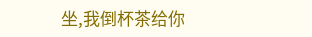坐,我倒杯茶给你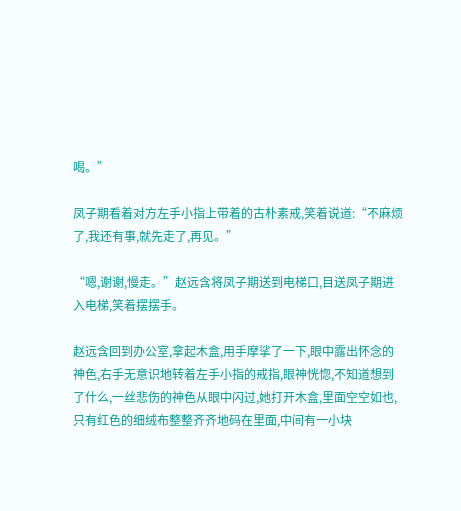喝。”

凤子期看着对方左手小指上带着的古朴素戒,笑着说道:“不麻烦了,我还有事,就先走了,再见。”

“嗯,谢谢,慢走。”赵远含将凤子期送到电梯口,目送凤子期进入电梯,笑着摆摆手。

赵远含回到办公室,拿起木盒,用手摩挲了一下,眼中露出怀念的神色,右手无意识地转着左手小指的戒指,眼神恍惚,不知道想到了什么,一丝悲伤的神色从眼中闪过,她打开木盒,里面空空如也,只有红色的细绒布整整齐齐地码在里面,中间有一小块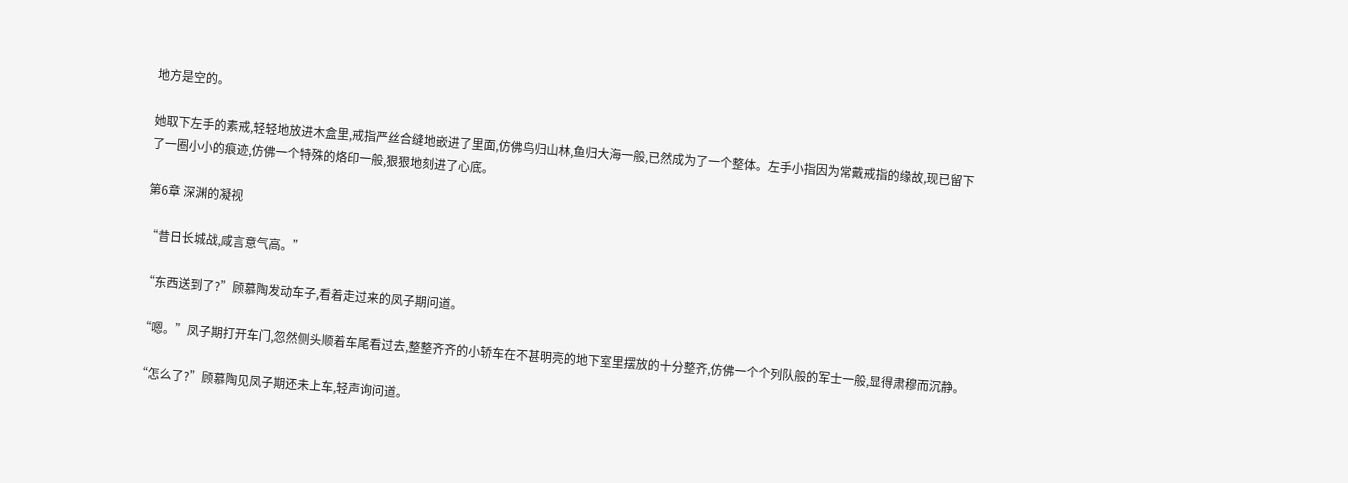地方是空的。

她取下左手的素戒,轻轻地放进木盒里,戒指严丝合缝地嵌进了里面,仿佛鸟归山林,鱼归大海一般,已然成为了一个整体。左手小指因为常戴戒指的缘故,现已留下了一圈小小的痕迹,仿佛一个特殊的烙印一般,狠狠地刻进了心底。

第6章 深渊的凝视

“昔日长城战,咸言意气高。”

“东西送到了?”顾慕陶发动车子,看着走过来的凤子期问道。

“嗯。”凤子期打开车门,忽然侧头顺着车尾看过去,整整齐齐的小轿车在不甚明亮的地下室里摆放的十分整齐,仿佛一个个列队般的军士一般,显得肃穆而沉静。

“怎么了?”顾慕陶见凤子期还未上车,轻声询问道。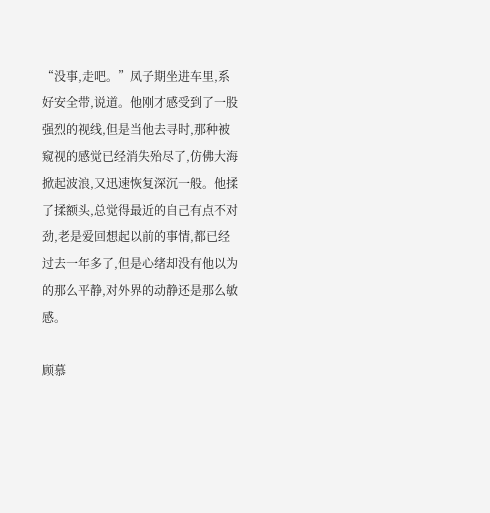“没事,走吧。”凤子期坐进车里,系好安全带,说道。他刚才感受到了一股强烈的视线,但是当他去寻时,那种被窥视的感觉已经消失殆尽了,仿佛大海掀起波浪,又迅速恢复深沉一般。他揉了揉额头,总觉得最近的自己有点不对劲,老是爱回想起以前的事情,都已经过去一年多了,但是心绪却没有他以为的那么平静,对外界的动静还是那么敏感。

顾慕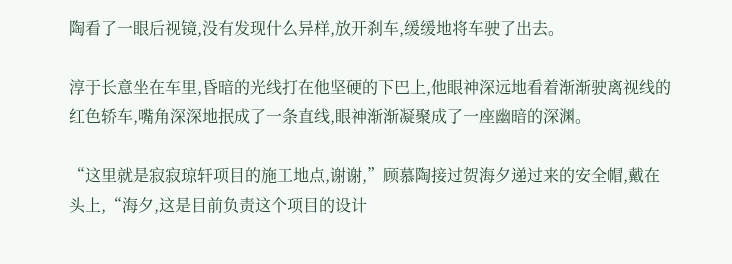陶看了一眼后视镜,没有发现什么异样,放开刹车,缓缓地将车驶了出去。

淳于长意坐在车里,昏暗的光线打在他坚硬的下巴上,他眼神深远地看着渐渐驶离视线的红色轿车,嘴角深深地抿成了一条直线,眼神渐渐凝聚成了一座幽暗的深渊。

“这里就是寂寂琼轩项目的施工地点,谢谢,”顾慕陶接过贺海夕递过来的安全帽,戴在头上,“海夕,这是目前负责这个项目的设计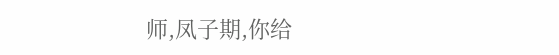师,凤子期,你给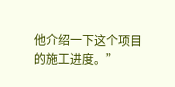他介绍一下这个项目的施工进度。”